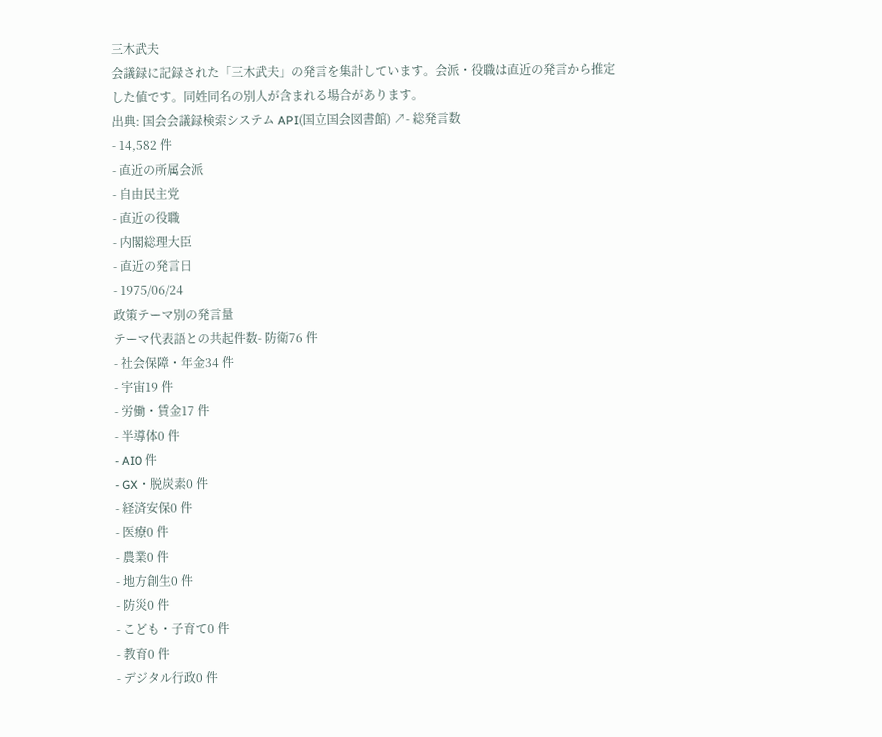三木武夫
会議録に記録された「三木武夫」の発言を集計しています。会派・役職は直近の発言から推定した値です。同姓同名の別人が含まれる場合があります。
出典: 国会会議録検索システム API(国立国会図書館) ↗- 総発言数
- 14,582 件
- 直近の所属会派
- 自由民主党
- 直近の役職
- 内閣総理大臣
- 直近の発言日
- 1975/06/24
政策テーマ別の発言量
テーマ代表語との共起件数- 防衛76 件
- 社会保障・年金34 件
- 宇宙19 件
- 労働・賃金17 件
- 半導体0 件
- AI0 件
- GX・脱炭素0 件
- 経済安保0 件
- 医療0 件
- 農業0 件
- 地方創生0 件
- 防災0 件
- こども・子育て0 件
- 教育0 件
- デジタル行政0 件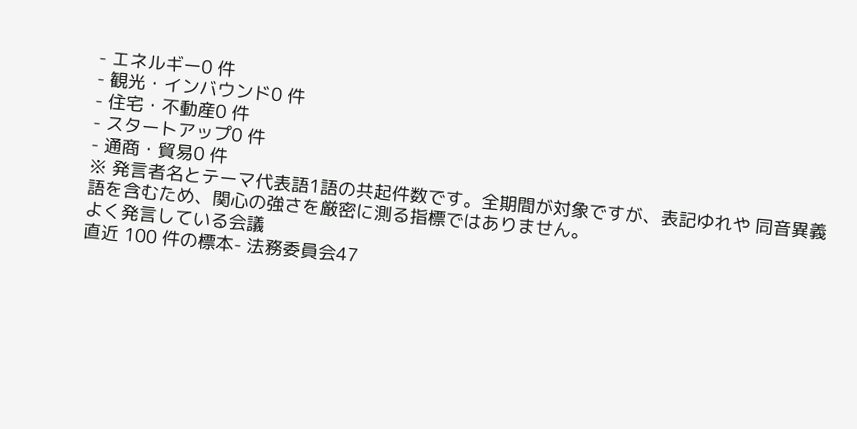- エネルギー0 件
- 観光・インバウンド0 件
- 住宅・不動産0 件
- スタートアップ0 件
- 通商・貿易0 件
※ 発言者名とテーマ代表語1語の共起件数です。全期間が対象ですが、表記ゆれや 同音異義語を含むため、関心の強さを厳密に測る指標ではありません。
よく発言している会議
直近 100 件の標本- 法務委員会47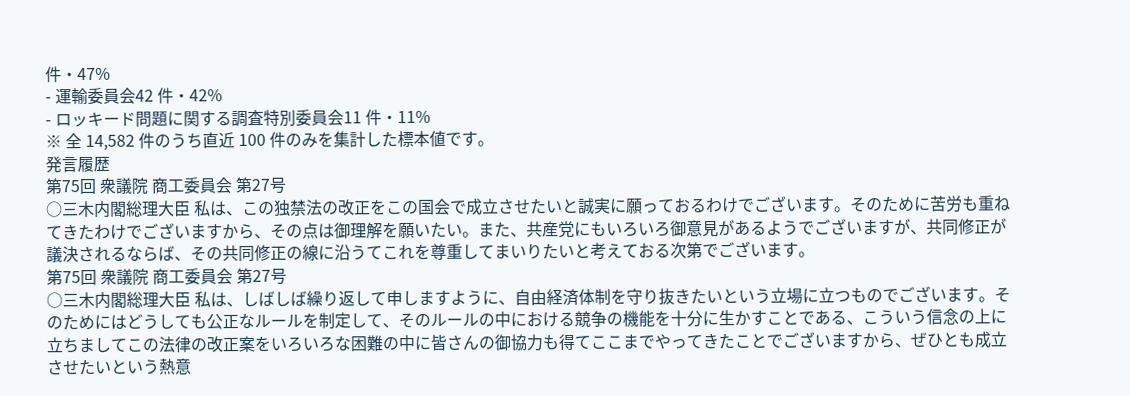件・47%
- 運輸委員会42 件・42%
- ロッキード問題に関する調査特別委員会11 件・11%
※ 全 14,582 件のうち直近 100 件のみを集計した標本値です。
発言履歴
第75回 衆議院 商工委員会 第27号
○三木内閣総理大臣 私は、この独禁法の改正をこの国会で成立させたいと誠実に願っておるわけでございます。そのために苦労も重ねてきたわけでございますから、その点は御理解を願いたい。また、共産党にもいろいろ御意見があるようでございますが、共同修正が議決されるならば、その共同修正の線に沿うてこれを尊重してまいりたいと考えておる次第でございます。
第75回 衆議院 商工委員会 第27号
○三木内閣総理大臣 私は、しばしば繰り返して申しますように、自由経済体制を守り抜きたいという立場に立つものでございます。そのためにはどうしても公正なルールを制定して、そのルールの中における競争の機能を十分に生かすことである、こういう信念の上に立ちましてこの法律の改正案をいろいろな困難の中に皆さんの御協力も得てここまでやってきたことでございますから、ぜひとも成立させたいという熱意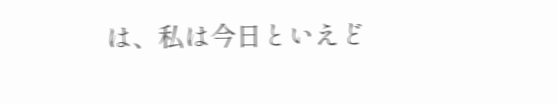は、私は今日といえど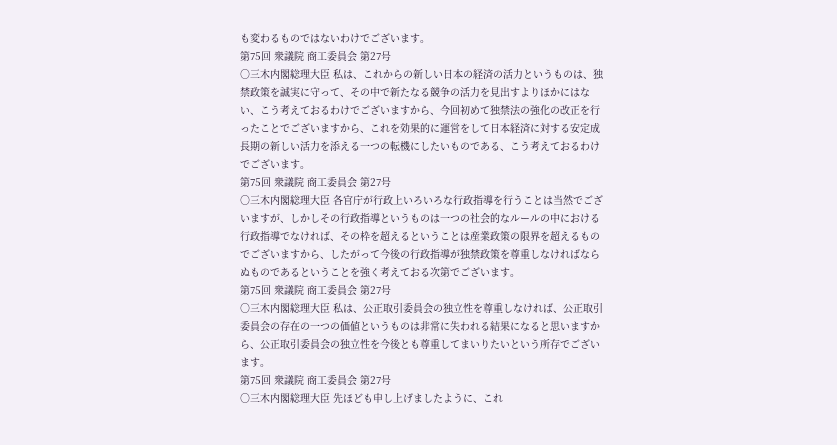も変わるものではないわけでございます。
第75回 衆議院 商工委員会 第27号
○三木内閣総理大臣 私は、これからの新しい日本の経済の活力というものは、独禁政策を誠実に守って、その中で新たなる競争の活力を見出すよりほかにはない、こう考えておるわけでございますから、今回初めて独禁法の強化の改正を行ったことでございますから、これを効果的に運営をして日本経済に対する安定成長期の新しい活力を添える一つの転機にしたいものである、こう考えておるわけでございます。
第75回 衆議院 商工委員会 第27号
○三木内閣総理大臣 各官庁が行政上いろいろな行政指導を行うことは当然でございますが、しかしその行政指導というものは一つの社会的なルールの中における行政指導でなければ、その枠を超えるということは産業政策の限界を超えるものでございますから、したがって今後の行政指導が独禁政策を尊重しなければならぬものであるということを強く考えておる次第でございます。
第75回 衆議院 商工委員会 第27号
○三木内閣総理大臣 私は、公正取引委員会の独立性を尊重しなければ、公正取引委員会の存在の一つの価値というものは非常に失われる結果になると思いますから、公正取引委員会の独立性を今後とも尊重してまいりたいという所存でございます。
第75回 衆議院 商工委員会 第27号
○三木内閣総理大臣 先ほども申し上げましたように、これ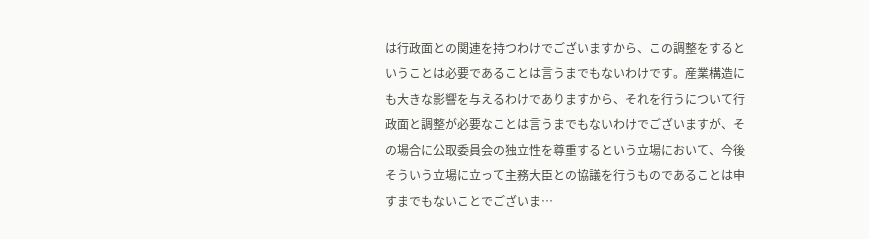は行政面との関連を持つわけでございますから、この調整をするということは必要であることは言うまでもないわけです。産業構造にも大きな影響を与えるわけでありますから、それを行うについて行政面と調整が必要なことは言うまでもないわけでございますが、その場合に公取委員会の独立性を尊重するという立場において、今後そういう立場に立って主務大臣との協議を行うものであることは申すまでもないことでございま…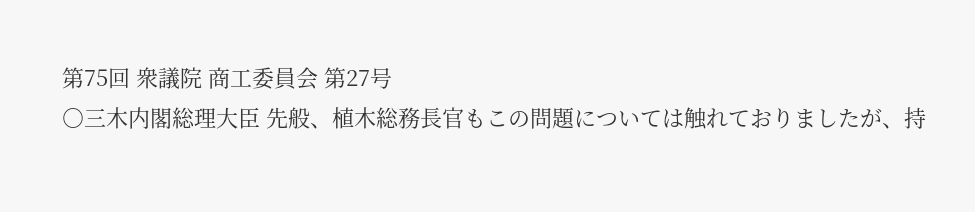第75回 衆議院 商工委員会 第27号
○三木内閣総理大臣 先般、植木総務長官もこの問題については触れておりましたが、持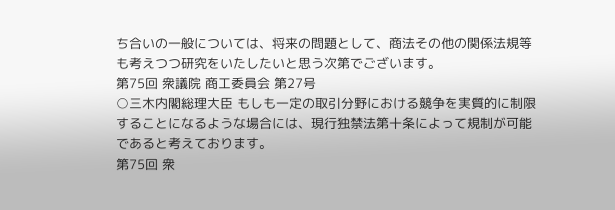ち合いの一般については、将来の問題として、商法その他の関係法規等も考えつつ研究をいたしたいと思う次第でございます。
第75回 衆議院 商工委員会 第27号
○三木内閣総理大臣 もしも一定の取引分野における競争を実質的に制限することになるような場合には、現行独禁法第十条によって規制が可能であると考えております。
第75回 衆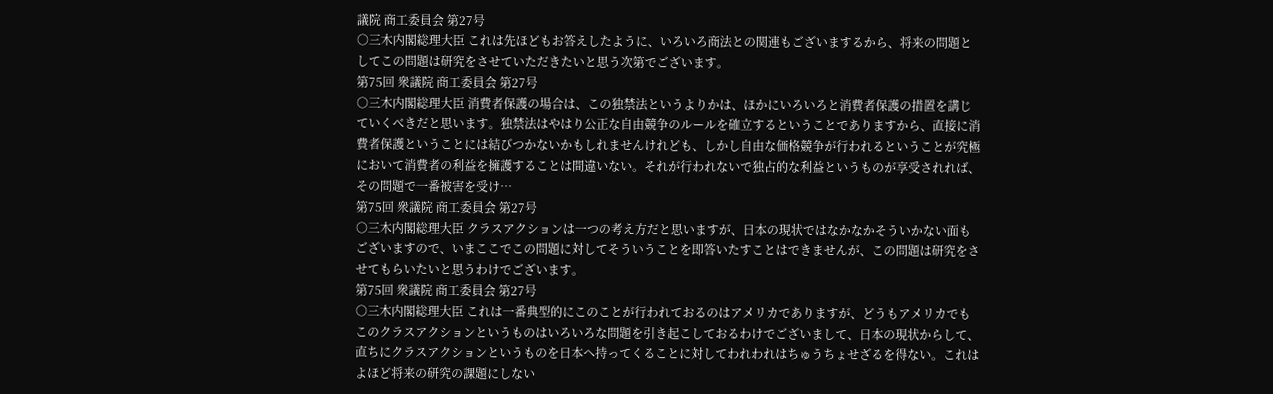議院 商工委員会 第27号
○三木内閣総理大臣 これは先ほどもお答えしたように、いろいろ商法との関連もございまするから、将来の問題としてこの問題は研究をさせていただきたいと思う次第でございます。
第75回 衆議院 商工委員会 第27号
○三木内閣総理大臣 消費者保護の場合は、この独禁法というよりかは、ほかにいろいろと消費者保護の措置を講じていくべきだと思います。独禁法はやはり公正な自由競争のルールを確立するということでありますから、直接に消費者保護ということには結びつかないかもしれませんけれども、しかし自由な価格競争が行われるということが究極において消費者の利益を擁護することは間違いない。それが行われないで独占的な利益というものが享受されれば、その問題で一番被害を受け…
第75回 衆議院 商工委員会 第27号
○三木内閣総理大臣 クラスアクションは一つの考え方だと思いますが、日本の現状ではなかなかそういかない面もございますので、いまここでこの問題に対してそういうことを即答いたすことはできませんが、この問題は研究をさせてもらいたいと思うわけでございます。
第75回 衆議院 商工委員会 第27号
○三木内閣総理大臣 これは一番典型的にこのことが行われておるのはアメリカでありますが、どうもアメリカでもこのクラスアクションというものはいろいろな問題を引き起こしておるわけでございまして、日本の現状からして、直ちにクラスアクションというものを日本へ持ってくることに対してわれわれはちゅうちょせざるを得ない。これはよほど将来の研究の課題にしない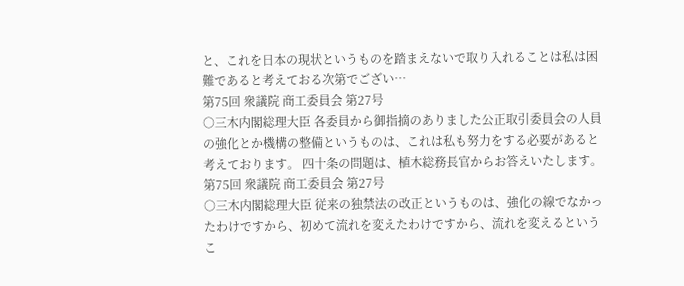と、これを日本の現状というものを踏まえないで取り入れることは私は困難であると考えておる次第でござい…
第75回 衆議院 商工委員会 第27号
○三木内閣総理大臣 各委員から御指摘のありました公正取引委員会の人員の強化とか機構の整備というものは、これは私も努力をする必要があると考えております。 四十条の問題は、植木総務長官からお答えいたします。
第75回 衆議院 商工委員会 第27号
○三木内閣総理大臣 従来の独禁法の改正というものは、強化の線でなかったわけですから、初めて流れを変えたわけですから、流れを変えるというこ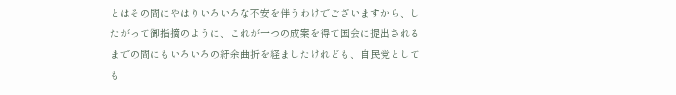とはその間にやはりいろいろな不安を伴うわけでございますから、したがって御指摘のように、これが一つの成案を得て国会に提出されるまでの間にもいろいろの紆余曲折を経ましたけれども、自民党としても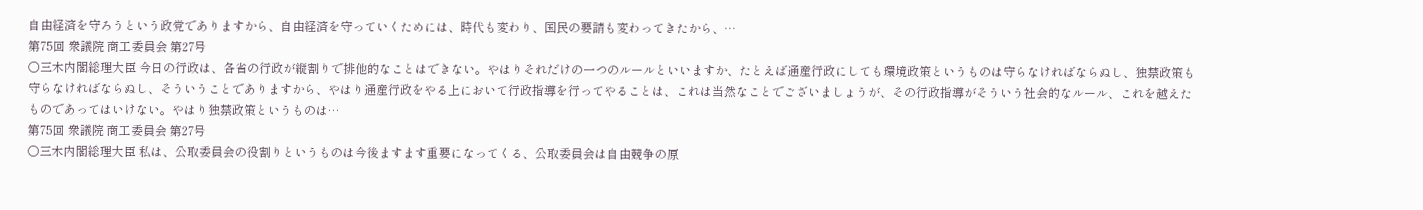自由経済を守ろうという政党でありますから、自由経済を守っていくためには、時代も変わり、国民の要請も変わってきたから、…
第75回 衆議院 商工委員会 第27号
○三木内閣総理大臣 今日の行政は、各省の行政が縦割りで排他的なことはできない。やはりそれだけの一つのルールといいますか、たとえば通産行政にしても環境政策というものは守らなければならぬし、独禁政策も守らなければならぬし、そういうことでありますから、やはり通産行政をやる上において行政指導を行ってやることは、これは当然なことでございましょうが、その行政指導がそういう社会的なルール、これを越えたものであってはいけない。やはり独禁政策というものは…
第75回 衆議院 商工委員会 第27号
○三木内閣総理大臣 私は、公取委員会の役割りというものは今後ますます重要になってくる、公取委員会は自由競争の原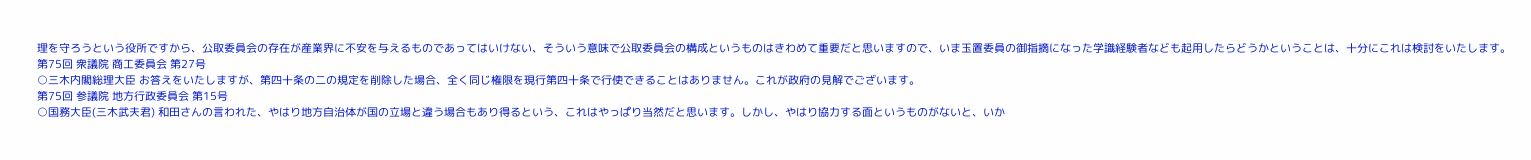理を守ろうという役所ですから、公取委員会の存在が産業界に不安を与えるものであってはいけない、そういう意味で公取委員会の構成というものはきわめて重要だと思いますので、いま玉置委員の御指摘になった学識経験者なども起用したらどうかということは、十分にこれは検討をいたします。
第75回 衆議院 商工委員会 第27号
○三木内閣総理大臣 お答えをいたしますが、第四十条の二の規定を削除した場合、全く同じ権限を現行第四十条で行使できることはありません。これが政府の見解でございます。
第75回 参議院 地方行政委員会 第15号
○国務大臣(三木武夫君) 和田さんの言われた、やはり地方自治体が国の立場と違う場合もあり得るという、これはやっぱり当然だと思います。しかし、やはり協力する面というものがないと、いか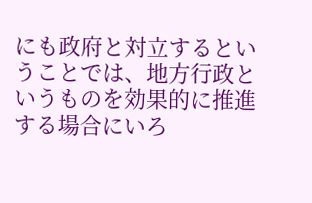にも政府と対立するということでは、地方行政というものを効果的に推進する場合にいろ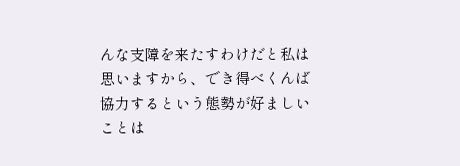んな支障を来たすわけだと私は思いますから、でき得べくんば協力するという態勢が好ましいことは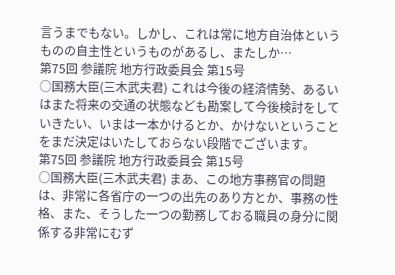言うまでもない。しかし、これは常に地方自治体というものの自主性というものがあるし、またしか…
第75回 参議院 地方行政委員会 第15号
○国務大臣(三木武夫君) これは今後の経済情勢、あるいはまた将来の交通の状態なども勘案して今後検討をしていきたい、いまは一本かけるとか、かけないということをまだ決定はいたしておらない段階でございます。
第75回 参議院 地方行政委員会 第15号
○国務大臣(三木武夫君) まあ、この地方事務官の問題は、非常に各省庁の一つの出先のあり方とか、事務の性格、また、そうした一つの勤務しておる職員の身分に関係する非常にむず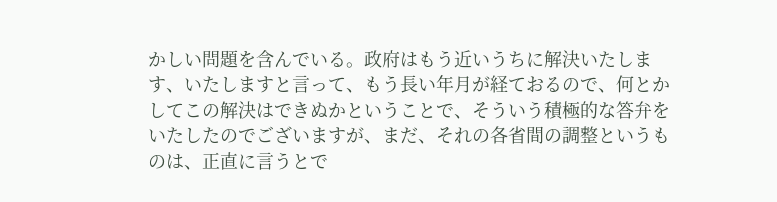かしい問題を含んでいる。政府はもう近いうちに解決いたします、いたしますと言って、もう長い年月が経ておるので、何とかしてこの解決はできぬかということで、そういう積極的な答弁をいたしたのでございますが、まだ、それの各省間の調整というものは、正直に言うとで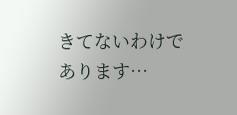きてないわけであります…